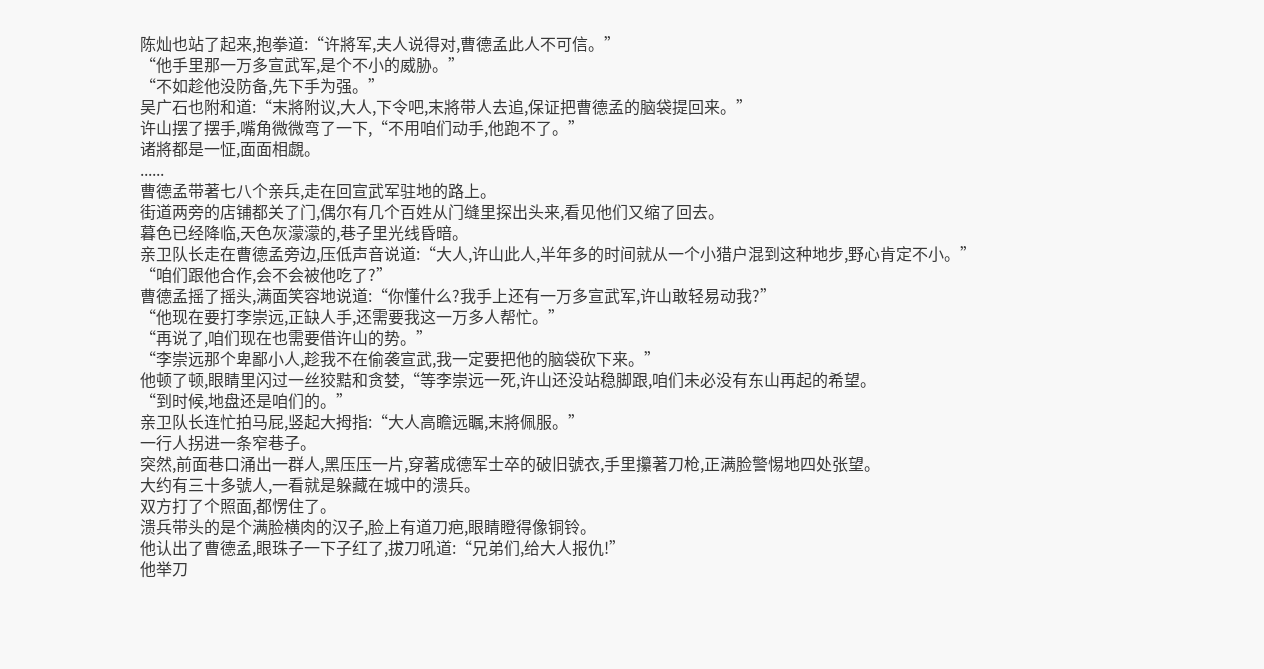陈灿也站了起来,抱拳道:“许將军,夫人说得对,曹德孟此人不可信。”
“他手里那一万多宣武军,是个不小的威胁。”
“不如趁他没防备,先下手为强。”
吴广石也附和道:“末將附议,大人,下令吧,末將带人去追,保证把曹德孟的脑袋提回来。”
许山摆了摆手,嘴角微微弯了一下,“不用咱们动手,他跑不了。”
诸將都是一怔,面面相覷。
......
曹德孟带著七八个亲兵,走在回宣武军驻地的路上。
街道两旁的店铺都关了门,偶尔有几个百姓从门缝里探出头来,看见他们又缩了回去。
暮色已经降临,天色灰濛濛的,巷子里光线昏暗。
亲卫队长走在曹德孟旁边,压低声音说道:“大人,许山此人,半年多的时间就从一个小猎户混到这种地步,野心肯定不小。”
“咱们跟他合作,会不会被他吃了?”
曹德孟摇了摇头,满面笑容地说道:“你懂什么?我手上还有一万多宣武军,许山敢轻易动我?”
“他现在要打李崇远,正缺人手,还需要我这一万多人帮忙。”
“再说了,咱们现在也需要借许山的势。”
“李崇远那个卑鄙小人,趁我不在偷袭宣武,我一定要把他的脑袋砍下来。”
他顿了顿,眼睛里闪过一丝狡黠和贪婪,“等李崇远一死,许山还没站稳脚跟,咱们未必没有东山再起的希望。
“到时候,地盘还是咱们的。”
亲卫队长连忙拍马屁,竖起大拇指:“大人高瞻远瞩,末將佩服。”
一行人拐进一条窄巷子。
突然,前面巷口涌出一群人,黑压压一片,穿著成德军士卒的破旧號衣,手里攥著刀枪,正满脸警惕地四处张望。
大约有三十多號人,一看就是躲藏在城中的溃兵。
双方打了个照面,都愣住了。
溃兵带头的是个满脸横肉的汉子,脸上有道刀疤,眼睛瞪得像铜铃。
他认出了曹德孟,眼珠子一下子红了,拔刀吼道:“兄弟们,给大人报仇!”
他举刀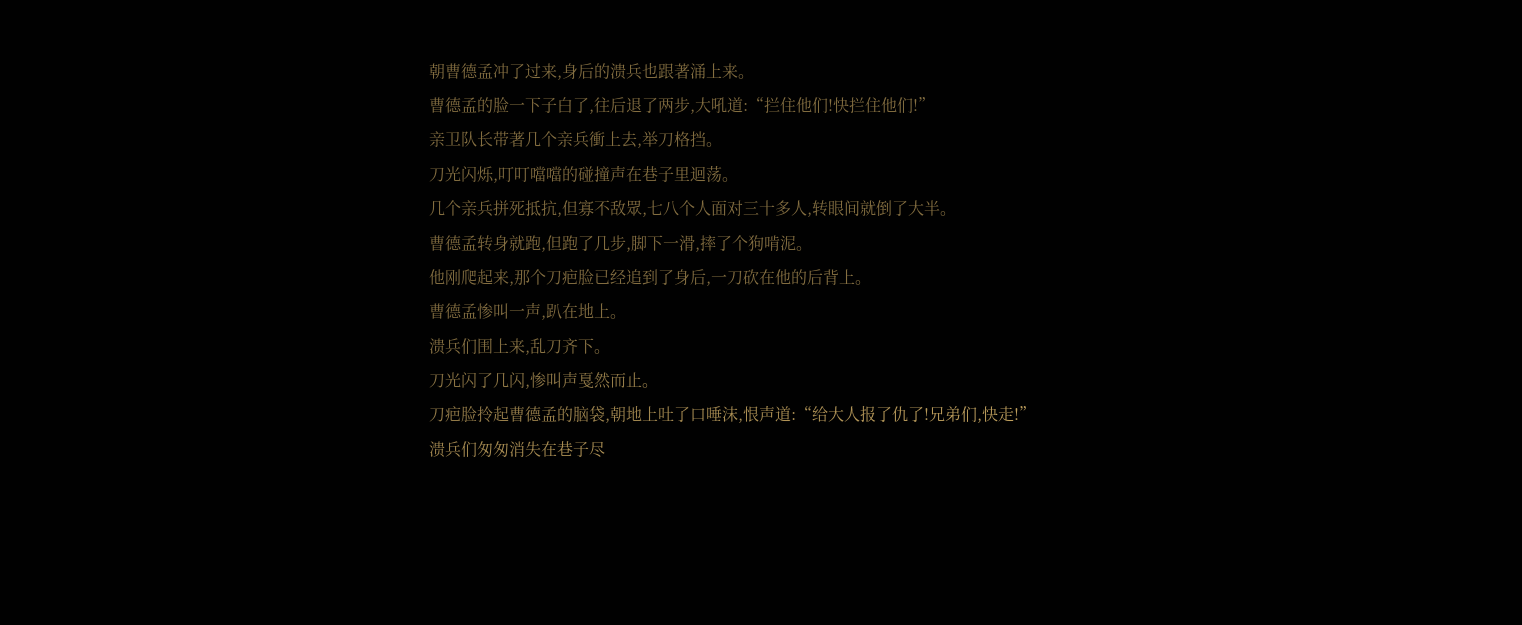朝曹德孟冲了过来,身后的溃兵也跟著涌上来。
曹德孟的脸一下子白了,往后退了两步,大吼道:“拦住他们!快拦住他们!”
亲卫队长带著几个亲兵衝上去,举刀格挡。
刀光闪烁,叮叮噹噹的碰撞声在巷子里迴荡。
几个亲兵拼死抵抗,但寡不敌眾,七八个人面对三十多人,转眼间就倒了大半。
曹德孟转身就跑,但跑了几步,脚下一滑,摔了个狗啃泥。
他刚爬起来,那个刀疤脸已经追到了身后,一刀砍在他的后背上。
曹德孟惨叫一声,趴在地上。
溃兵们围上来,乱刀齐下。
刀光闪了几闪,惨叫声戛然而止。
刀疤脸拎起曹德孟的脑袋,朝地上吐了口唾沫,恨声道:“给大人报了仇了!兄弟们,快走!”
溃兵们匆匆消失在巷子尽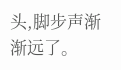头,脚步声渐渐远了。